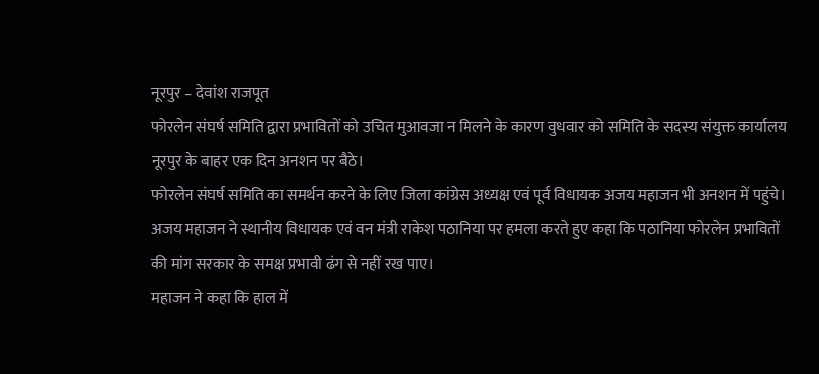नूरपुर – देवांश राजपूत
फोरलेन संघर्ष समिति द्वारा प्रभावितों को उचित मुआवजा न मिलने के कारण वुधवार को समिति के सदस्य संयुक्त कार्यालय नूरपुर के बाहर एक दिन अनशन पर बैठे।
फोरलेन संघर्ष समिति का समर्थन करने के लिए जिला कांग्रेस अध्यक्ष एवं पूर्व विधायक अजय महाजन भी अनशन में पहुंचे।
अजय महाजन ने स्थानीय विधायक एवं वन मंत्री राकेश पठानिया पर हमला करते हुए कहा कि पठानिया फोरलेन प्रभावितों की मांग सरकार के समक्ष प्रभावी ढंग से नहीं रख पाए।
महाजन ने कहा कि हाल में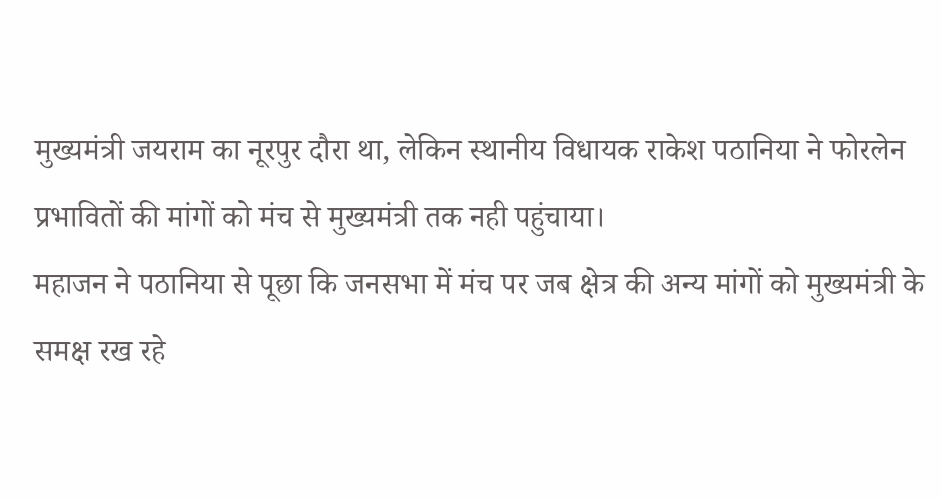मुख्यमंत्री जयराम का नूरपुर दौरा था, लेकिन स्थानीय विधायक राकेश पठानिया ने फोरलेन प्रभावितों की मांगों को मंच से मुख्यमंत्री तक नही पहुंचाया।
महाजन ने पठानिया से पूछा कि जनसभा में मंच पर जब क्षेत्र की अन्य मांगों को मुख्यमंत्री के समक्ष रख रहे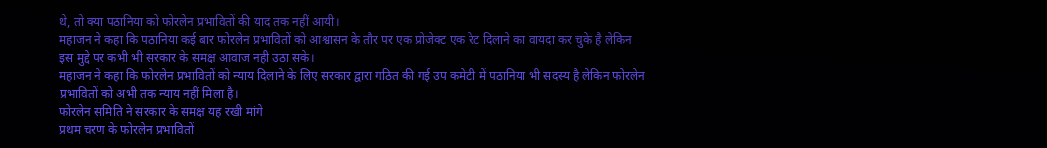थे, तो क्या पठानिया को फोरलेन प्रभावितों की याद तक नहीं आयी।
महाजन ने कहा कि पठानिया कई बार फोरलेन प्रभावितों को आश्वासन के तौर पर एक प्रोजेक्ट एक रेट दिलाने का वायदा कर चुके है लेकिन इस मुद्दे पर कभी भी सरकार के समक्ष आवाज नही उठा सके।
महाजन ने कहा कि फोरलेन प्रभावितों को न्याय दिलाने के लिए सरकार द्वारा गठित की गई उप कमेटी में पठानिया भी सदस्य है लेकिन फोरलेन प्रभावितों को अभी तक न्याय नहीं मिला है।
फोरलेन समिति ने सरकार के समक्ष यह रखी मांगे
प्रथम चरण के फोरलेन प्रभावितों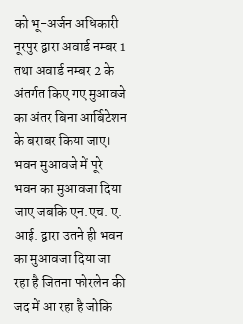को भू-अर्जन अधिकारी नूरपुर द्वारा अवार्ड नम्बर 1 तथा अवार्ड नम्बर 2 के अंतर्गत किए गए मुआवजे का अंतर बिना आर्बिटेशन के बराबर किया जाए।
भवन मुआवजे में पूरे भवन का मुआवजा दिया जाए जबकि एन.एच. ए. आई. द्वारा उतने ही भवन का मुआवजा दिया जा रहा है जितना फोरलेन की जद में आ रहा है जोकि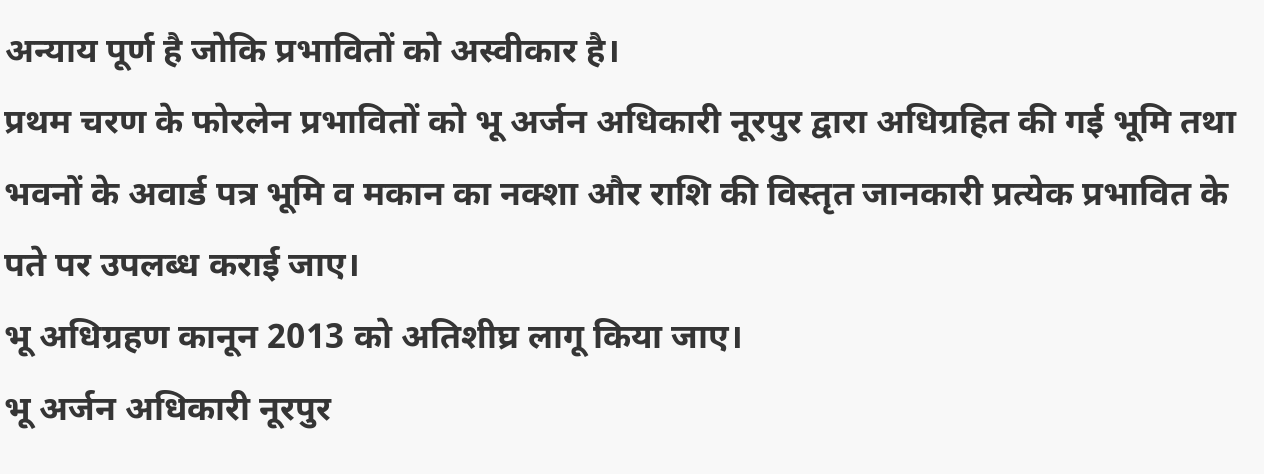अन्याय पूर्ण है जोकि प्रभावितों को अस्वीकार है।
प्रथम चरण के फोरलेन प्रभावितों को भू अर्जन अधिकारी नूरपुर द्वारा अधिग्रहित की गई भूमि तथा भवनों के अवार्ड पत्र भूमि व मकान का नक्शा और राशि की विस्तृत जानकारी प्रत्येक प्रभावित के पते पर उपलब्ध कराई जाए।
भू अधिग्रहण कानून 2013 को अतिशीघ्र लागू किया जाए।
भू अर्जन अधिकारी नूरपुर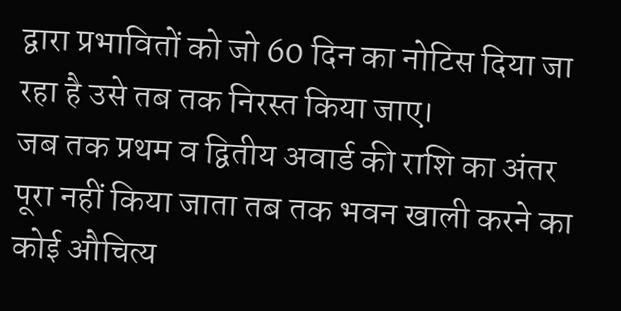द्वारा प्रभावितों को जो 60 दिन का नोटिस दिया जा रहा है उसे तब तक निरस्त किया जाए।
जब तक प्रथम व द्वितीय अवार्ड की राशि का अंतर पूरा नहीं किया जाता तब तक भवन खाली करने का कोई औचित्य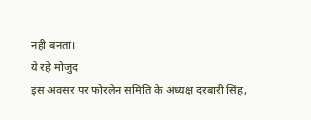नही बनता।
ये रहे मोजुद
इस अवसर पर फोरलेन समिति के अध्यक्ष दरबारी सिंह,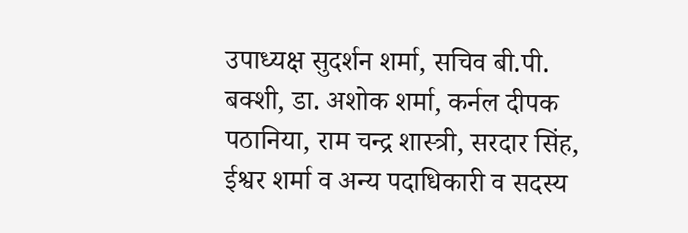उपाध्यक्ष सुदर्शन शर्मा, सचिव बी.पी. बक्शी, डा. अशोक शर्मा, कर्नल दीपक पठानिया, राम चन्द्र शास्त्री, सरदार सिंह, ईश्वर शर्मा व अन्य पदाधिकारी व सदस्य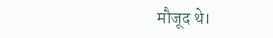मौजूद थे।